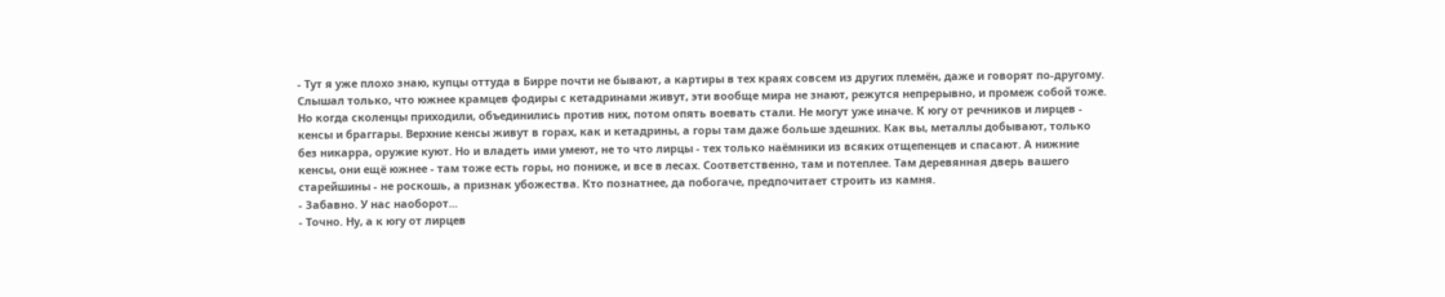- Тут я уже плохо знаю, купцы оттуда в Бирре почти не бывают, а картиры в тех краях совсем из других племён, даже и говорят по-другому. Слышал только, что южнее крамцев фодиры с кетадринами живут, эти вообще мира не знают, режутся непрерывно, и промеж собой тоже. Но когда сколенцы приходили, объединились против них, потом опять воевать стали. Не могут уже иначе. К югу от речников и лирцев - кенсы и браггары. Верхние кенсы живут в горах, как и кетадрины, а горы там даже больше здешних. Как вы, металлы добывают, только без никарра, оружие куют. Но и владеть ими умеют, не то что лирцы - тех только наёмники из всяких отщепенцев и спасают. А нижние кенсы, они ещё южнее - там тоже есть горы, но пониже, и все в лесах. Соответственно, там и потеплее. Там деревянная дверь вашего старейшины - не роскошь, а признак убожества. Кто познатнее, да побогаче, предпочитает строить из камня.
- Забавно. У нас наоборот...
- Точно. Ну, а к югу от лирцев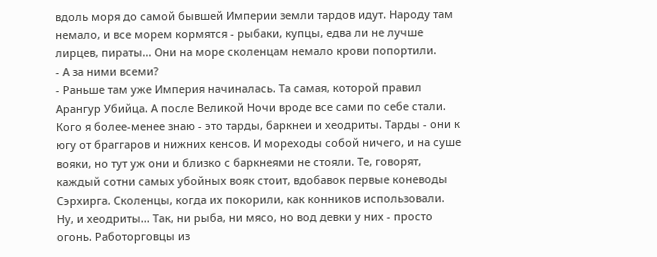вдоль моря до самой бывшей Империи земли тардов идут. Народу там немало, и все морем кормятся - рыбаки, купцы, едва ли не лучше лирцев, пираты... Они на море сколенцам немало крови попортили.
- А за ними всеми?
- Раньше там уже Империя начиналась. Та самая, которой правил Арангур Убийца. А после Великой Ночи вроде все сами по себе стали. Кого я более-менее знаю - это тарды, баркнеи и хеодриты. Тарды - они к югу от браггаров и нижних кенсов. И мореходы собой ничего, и на суше вояки, но тут уж они и близко с баркнеями не стояли. Те, говорят, каждый сотни самых убойных вояк стоит, вдобавок первые коневоды Сэрхирга. Сколенцы, когда их покорили, как конников использовали. Ну, и хеодриты... Так, ни рыба, ни мясо, но вод девки у них - просто огонь. Работорговцы из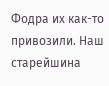Фодра их как-то привозили. Наш старейшина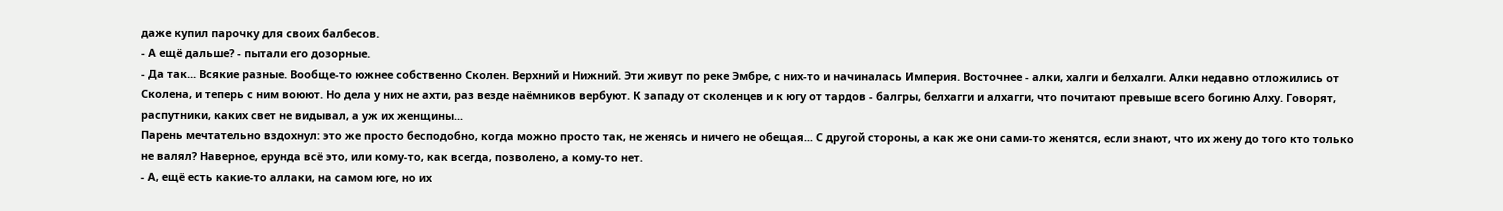даже купил парочку для своих балбесов.
- А ещё дальше? - пытали его дозорные.
- Да так... Всякие разные. Вообще-то южнее собственно Сколен. Верхний и Нижний. Эти живут по реке Эмбре, с них-то и начиналась Империя. Восточнее - алки, халги и белхалги. Алки недавно отложились от Сколена, и теперь с ним воюют. Но дела у них не ахти, раз везде наёмников вербуют. К западу от сколенцев и к югу от тардов - балгры, белхагги и алхагги, что почитают превыше всего богиню Алху. Говорят, распутники, каких свет не видывал, а уж их женщины...
Парень мечтательно вздохнул: это же просто бесподобно, когда можно просто так, не женясь и ничего не обещая... С другой стороны, а как же они сами-то женятся, если знают, что их жену до того кто только не валял? Наверное, ерунда всё это, или кому-то, как всегда, позволено, а кому-то нет.
- А, ещё есть какие-то аллаки, на самом юге, но их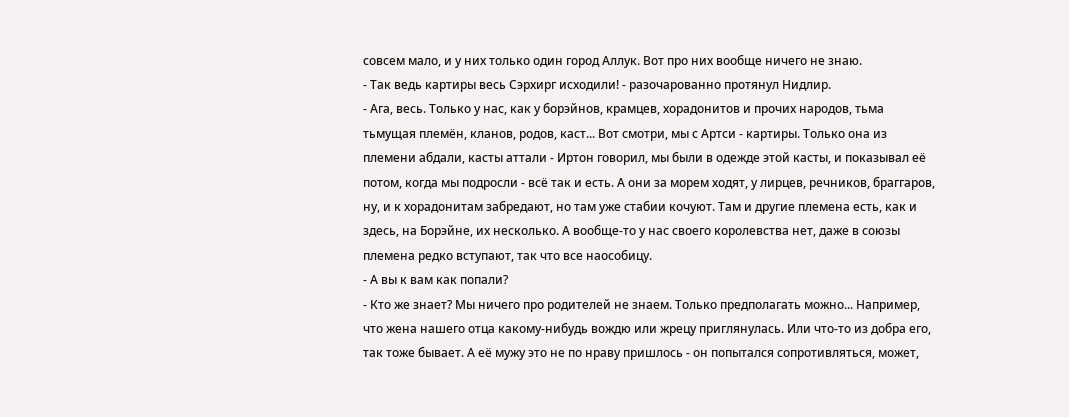совсем мало, и у них только один город Аллук. Вот про них вообще ничего не знаю.
- Так ведь картиры весь Сэрхирг исходили! - разочарованно протянул Нидлир.
- Ага, весь. Только у нас, как у борэйнов, крамцев, хорадонитов и прочих народов, тьма тьмущая племён, кланов, родов, каст... Вот смотри, мы с Артси - картиры. Только она из племени абдали, касты аттали - Иртон говорил, мы были в одежде этой касты, и показывал её потом, когда мы подросли - всё так и есть. А они за морем ходят, у лирцев, речников, браггаров, ну, и к хорадонитам забредают, но там уже стабии кочуют. Там и другие племена есть, как и здесь, на Борэйне, их несколько. А вообще-то у нас своего королевства нет, даже в союзы племена редко вступают, так что все наособицу.
- А вы к вам как попали?
- Кто же знает? Мы ничего про родителей не знаем. Только предполагать можно... Например, что жена нашего отца какому-нибудь вождю или жрецу приглянулась. Или что-то из добра его, так тоже бывает. А её мужу это не по нраву пришлось - он попытался сопротивляться, может,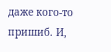даже кого-то пришиб. И,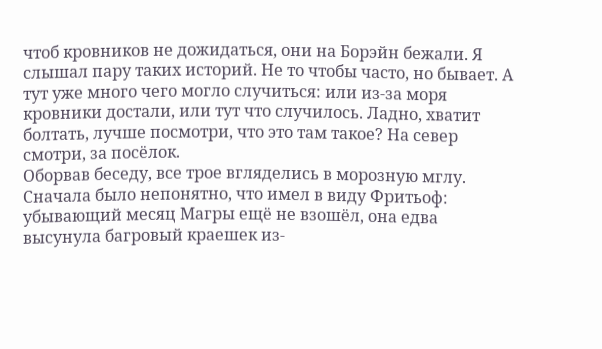чтоб кровников не дожидаться, они на Борэйн бежали. Я слышал пару таких историй. Не то чтобы часто, но бывает. А тут уже много чего могло случиться: или из-за моря кровники достали, или тут что случилось. Ладно, хватит болтать, лучше посмотри, что это там такое? На север смотри, за посёлок.
Оборвав беседу, все трое вгляделись в морозную мглу. Сначала было непонятно, что имел в виду Фритьоф: убывающий месяц Магры ещё не взошёл, она едва высунула багровый краешек из-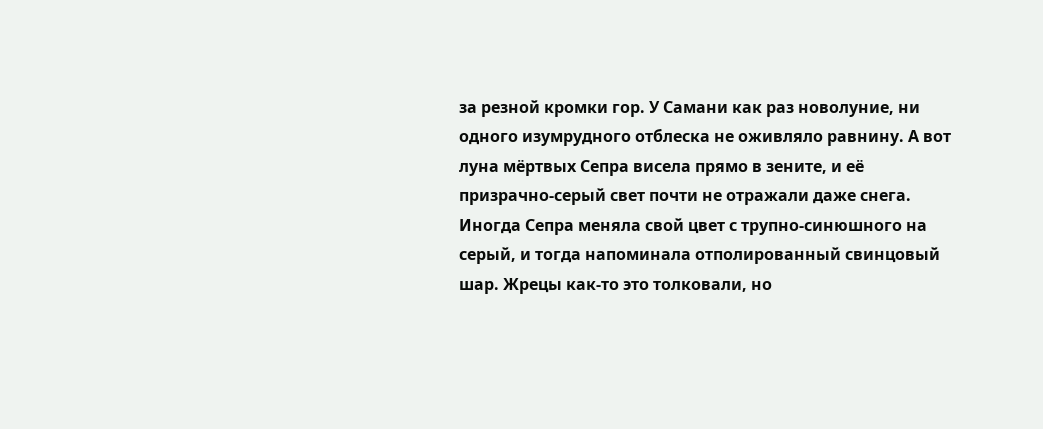за резной кромки гор. У Самани как раз новолуние, ни одного изумрудного отблеска не оживляло равнину. А вот луна мёртвых Сепра висела прямо в зените, и её призрачно-серый свет почти не отражали даже снега. Иногда Сепра меняла свой цвет с трупно-синюшного на серый, и тогда напоминала отполированный свинцовый шар. Жрецы как-то это толковали, но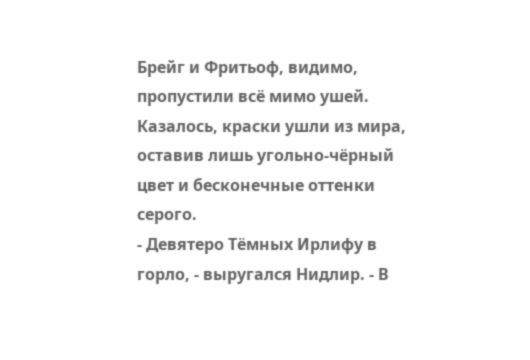Брейг и Фритьоф, видимо, пропустили всё мимо ушей. Казалось, краски ушли из мира, оставив лишь угольно-чёрный цвет и бесконечные оттенки серого.
- Девятеро Тёмных Ирлифу в горло, - выругался Нидлир. - В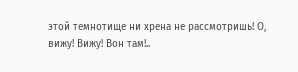этой темнотище ни хрена не рассмотришь! О, вижу! Вижу! Вон там!..